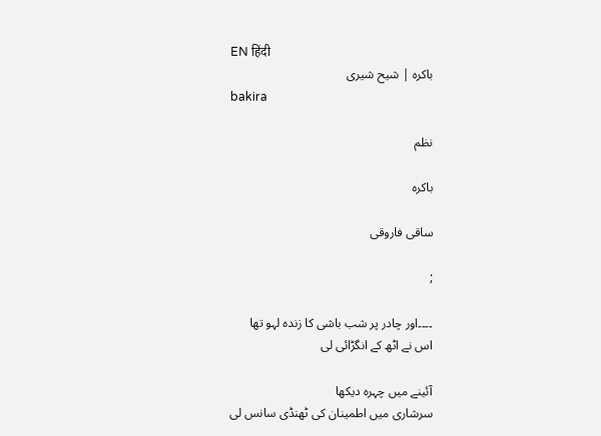EN हिंदी
باکرہ | شیح شیری
bakira

نظم

باکرہ

ساقی فاروقی

;

۔۔۔۔اور چادر پر شب باشی کا زندہ لہو تھا
اس نے اٹھ کے انگڑائی لی

آئینے میں چہرہ دیکھا
سرشاری میں اطمینان کی ٹھنڈی سانس لی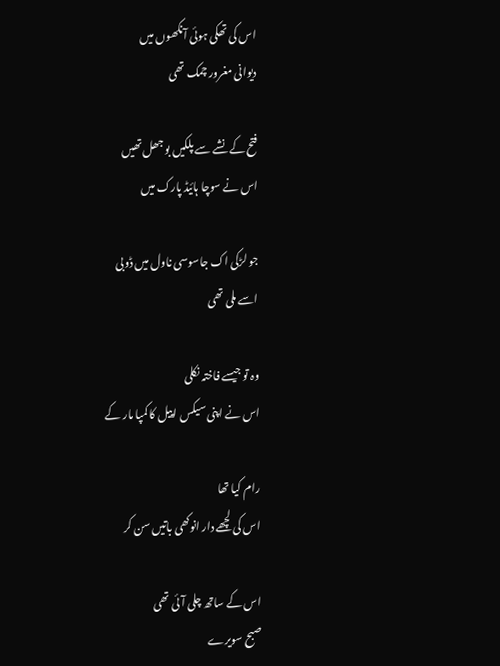اس کی تھکی ہوئی آنکھوں میں
دیوانی مغرور چمک تھی

فتح کے نشے سے پلکیں بوجھل تھیں
اس نے سوچا ہائیڈ پارک میں

جو لڑکی اک جاسوسی ناول میں ڈوبی
اسے ملی تھی

وہ تو جیسے فاختہ نکلی
اس نے اپنی سیکس اپیل کا کمپا مار کے

رام کیا تھا
اس کی لچھے دار انوکھی باتیں سن کر

اس کے ساتھ چلی آئی تھی
صبح سویرے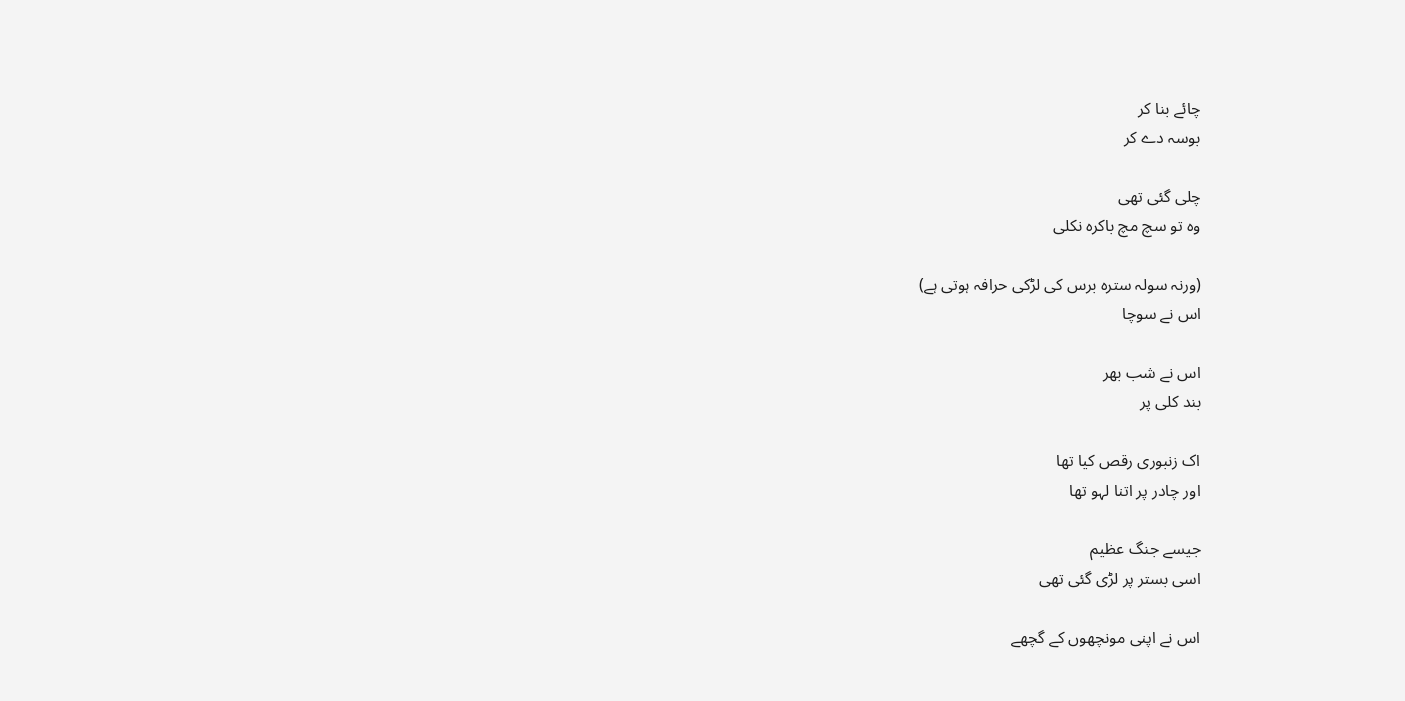چائے بنا کر
بوسہ دے کر

چلی گئی تھی
وہ تو سچ مچ باکرہ نکلی

(ورنہ سولہ سترہ برس کی لڑکی حرافہ ہوتی ہے)
اس نے سوچا

اس نے شب بھر
بند کلی پر

اک زنبوری رقص کیا تھا
اور چادر پر اتنا لہو تھا

جیسے جنگ عظیم
اسی بستر پر لڑی گئی تھی

اس نے اپنی مونچھوں کے گچھے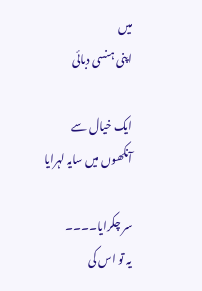میں
اپنی ہنسی دبائی

ایک خیال سے
آنکھوں میں سایہ لہرایا

سر چکرایا۔۔۔۔
یہ تو اس کی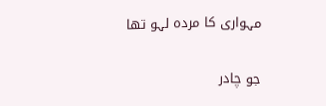مہواری کا مردہ لہو تھا

جو چادر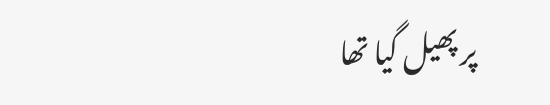پر پھیل گیا تھا